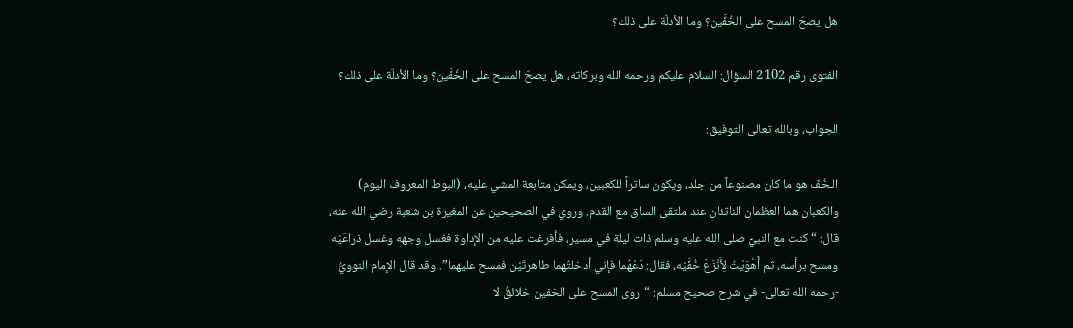هل يصحّ المسح على الخُفَّين؟ وما الأدلّة على ذلك؟

الفتوى رقم 2102 السؤال: السلام عليكم ورحمه الله وبركاته، هل يصحّ المسح على الخُفَّين؟ وما الأدلّة على ذلك؟

الجواب، وبالله تعالى التوفيق:

الـخُفّ هو ما كان مصنوعاً من جلد، ويكون ساتراً للكعبين، ويمكن متابعة المشي عليه، (البوط المعروف اليوم) والكعبان هما العظمان الناتئان عند ملتقى الساق مع القدم. وروي في الصحيحين عن المغيرة بن شعبة رضي الله عنه، قال: “كنت مع النبيِّ صلى الله عليه وسلم ذات ليلة في مسير، فأفرغت عليه من الإداوة فغسل وجهه وغسل ذراعَيْه ومسح برأسه، ثم أَهْوَيْتُ لِأَنْزَعَ خُفَّيْه، فقال: دَعْهُما فإني أدخلتُهما طاهرتَيْن فمسح عليهما”. وقد قال الإمام النوويُّ -رحمه الله تعالى- في شرح صحيح مسلم: “روى المسح على الخفين خلائقُ لا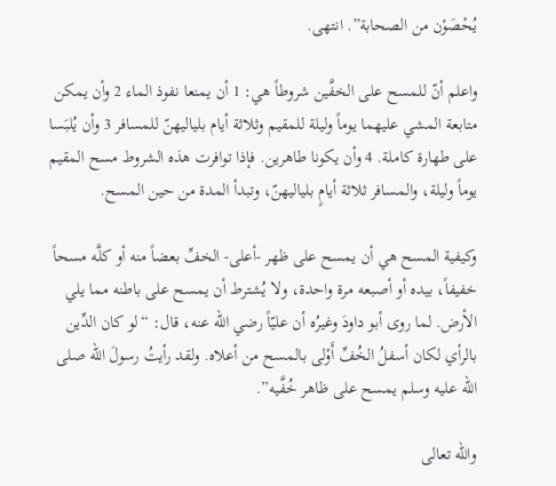يُحْصَوْن من الصحابة”. انتهى.

واعلم أنّ للمسح على الخفَّين شروطاً هي: 1 أن يمنعا نفوذ الماء 2 وأن يمكن متابعة المشي عليهما يوماً وليلة للمقيم وثلاثة أيام بلياليهنّ للمسافر 3 وأن يُلبَسا على طهارة كاملة. 4 وأن يكونا طاهرين. فإذا توافرت هذه الشروط مسح المقيم يوماً وليلة، والمسافر ثلاثة أيامٍ بلياليهنّ، وتبدأ المدة من حين المسح.

وكيفية المسح هي أن يمسح على ظهر -أعلى- الخفِّ بعضاً منه أو كلَّه مسحاً خفيفاً، بيده أو أصبعه مرة واحدة، ولا يُشترط أن يمسح على باطنه مما يلي الأرض. لما روى أبو داودَ وغيرُه أن عليّاً رضي الله عنه، قال: “لو كان الدِّين بالرأي لكان أسفلُ الخُفِّ أَوْلى بالمسح من أعلاه. ولقد رأيتُ رسولَ الله صلى الله عليه وسلم يمسح على ظاهر خُفَّيه”.

والله تعالى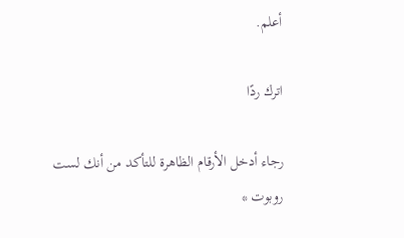أعلم.

اترك ردًا

رجاء أدخل الأرقام الظاهرة للتأكد من أنك لست روبوت *